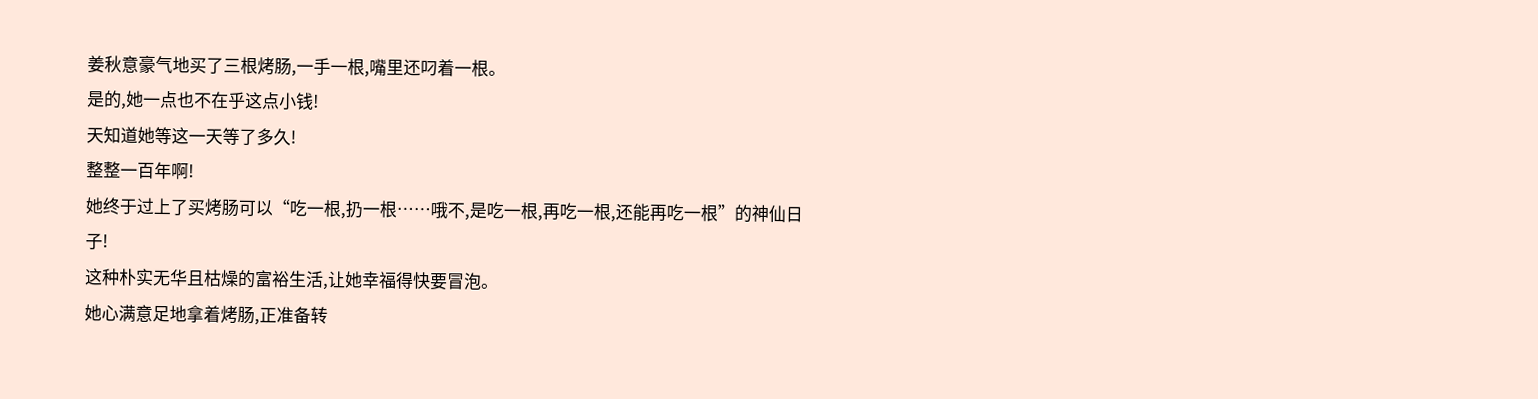姜秋意豪气地买了三根烤肠,一手一根,嘴里还叼着一根。
是的,她一点也不在乎这点小钱!
天知道她等这一天等了多久!
整整一百年啊!
她终于过上了买烤肠可以“吃一根,扔一根……哦不,是吃一根,再吃一根,还能再吃一根”的神仙日子!
这种朴实无华且枯燥的富裕生活,让她幸福得快要冒泡。
她心满意足地拿着烤肠,正准备转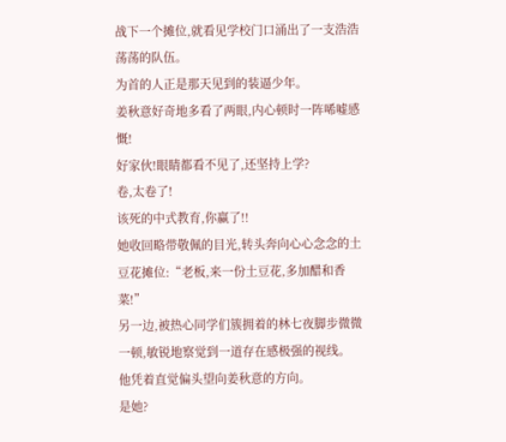战下一个摊位,就看见学校门口涌出了一支浩浩荡荡的队伍。
为首的人正是那天见到的装逼少年。
姜秋意好奇地多看了两眼,内心顿时一阵唏嘘感慨!
好家伙!眼睛都看不见了,还坚持上学?
卷,太卷了!
该死的中式教育,你赢了!!
她收回略带敬佩的目光,转头奔向心心念念的土豆花摊位:“老板,来一份土豆花,多加醋和香菜!”
另一边,被热心同学们簇拥着的林七夜脚步微微一顿,敏锐地察觉到一道存在感极强的视线。
他凭着直觉偏头望向姜秋意的方向。
是她?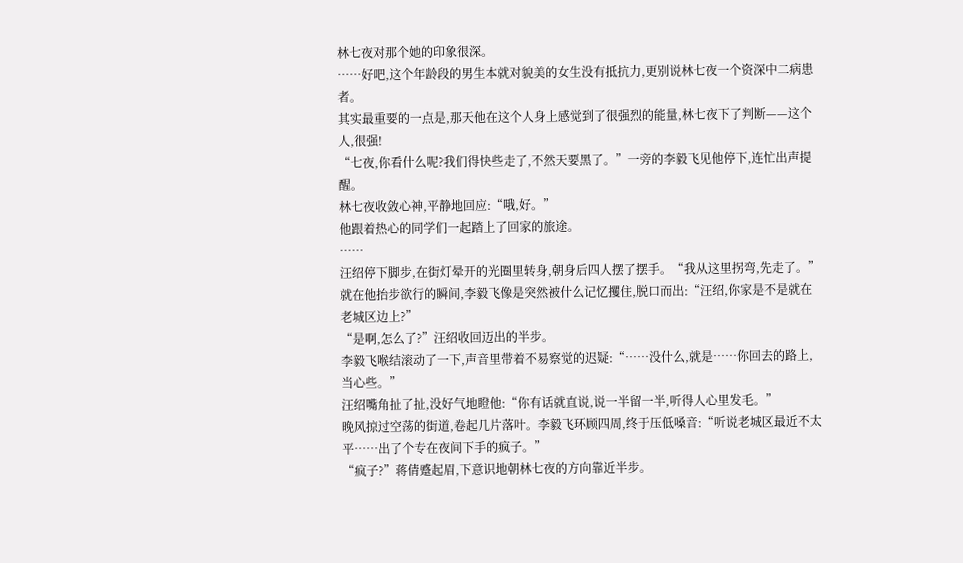林七夜对那个她的印象很深。
……好吧,这个年龄段的男生本就对貌美的女生没有抵抗力,更别说林七夜一个资深中二病患者。
其实最重要的一点是,那天他在这个人身上感觉到了很强烈的能量,林七夜下了判断——这个人,很强!
“七夜,你看什么呢?我们得快些走了,不然天要黑了。”一旁的李毅飞见他停下,连忙出声提醒。
林七夜收敛心神,平静地回应:“哦,好。”
他跟着热心的同学们一起踏上了回家的旅途。
……
汪绍停下脚步,在街灯晕开的光圈里转身,朝身后四人摆了摆手。“我从这里拐弯,先走了。”
就在他抬步欲行的瞬间,李毅飞像是突然被什么记忆攫住,脱口而出:“汪绍,你家是不是就在老城区边上?”
“是啊,怎么了?”汪绍收回迈出的半步。
李毅飞喉结滚动了一下,声音里带着不易察觉的迟疑:“……没什么,就是……你回去的路上,当心些。”
汪绍嘴角扯了扯,没好气地瞪他:“你有话就直说,说一半留一半,听得人心里发毛。”
晚风掠过空荡的街道,卷起几片落叶。李毅飞环顾四周,终于压低嗓音:“听说老城区最近不太平……出了个专在夜间下手的疯子。”
“疯子?”蒋倩蹙起眉,下意识地朝林七夜的方向靠近半步。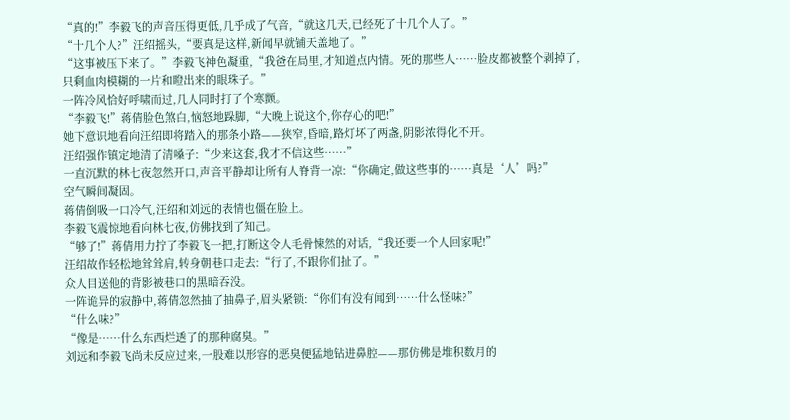“真的!”李毅飞的声音压得更低,几乎成了气音,“就这几天,已经死了十几个人了。”
“十几个人?”汪绍摇头,“要真是这样,新闻早就铺天盖地了。”
“这事被压下来了。”李毅飞神色凝重,“我爸在局里,才知道点内情。死的那些人……脸皮都被整个剥掉了,只剩血肉模糊的一片和瞪出来的眼珠子。”
一阵冷风恰好呼啸而过,几人同时打了个寒颤。
“李毅飞!”蒋倩脸色煞白,恼怒地跺脚,“大晚上说这个,你存心的吧!”
她下意识地看向汪绍即将踏入的那条小路——狭窄,昏暗,路灯坏了两盏,阴影浓得化不开。
汪绍强作镇定地清了清嗓子:“少来这套,我才不信这些……”
一直沉默的林七夜忽然开口,声音平静却让所有人脊背一凉:“你确定,做这些事的……真是‘人’吗?”
空气瞬间凝固。
蒋倩倒吸一口冷气,汪绍和刘远的表情也僵在脸上。
李毅飞震惊地看向林七夜,仿佛找到了知己。
“够了!”蒋倩用力拧了李毅飞一把,打断这令人毛骨悚然的对话,“我还要一个人回家呢!”
汪绍故作轻松地耸耸肩,转身朝巷口走去:“行了,不跟你们扯了。”
众人目送他的背影被巷口的黑暗吞没。
一阵诡异的寂静中,蒋倩忽然抽了抽鼻子,眉头紧锁:“你们有没有闻到……什么怪味?”
“什么味?”
“像是……什么东西烂透了的那种腐臭。”
刘远和李毅飞尚未反应过来,一股难以形容的恶臭便猛地钻进鼻腔——那仿佛是堆积数月的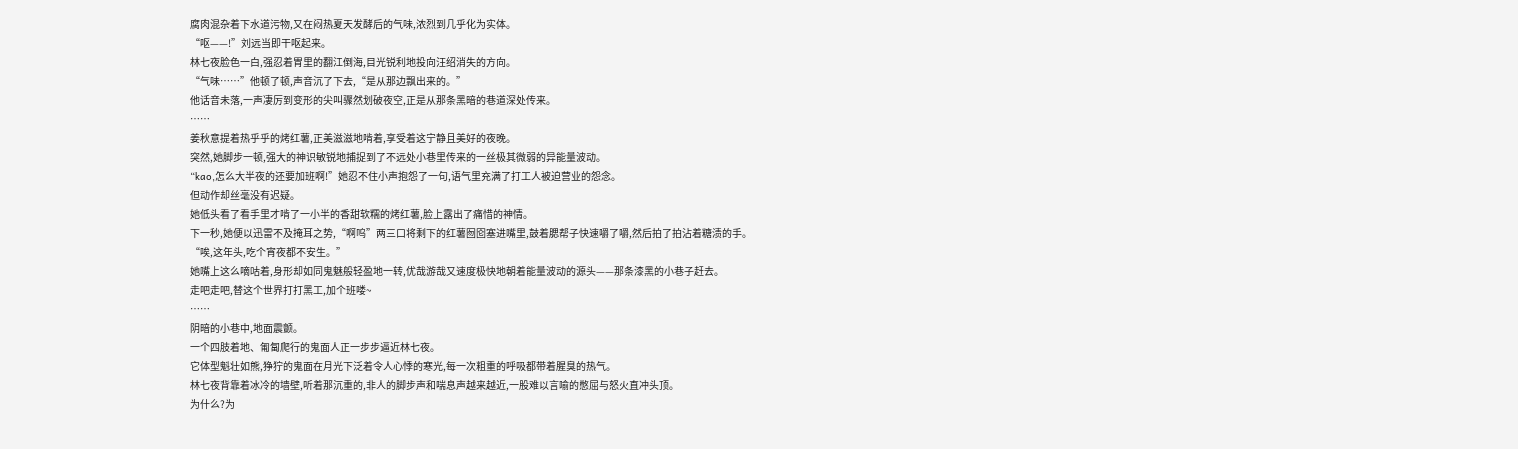腐肉混杂着下水道污物,又在闷热夏天发酵后的气味,浓烈到几乎化为实体。
“呕——!”刘远当即干呕起来。
林七夜脸色一白,强忍着胃里的翻江倒海,目光锐利地投向汪绍消失的方向。
“气味……”他顿了顿,声音沉了下去,“是从那边飘出来的。”
他话音未落,一声凄厉到变形的尖叫骤然划破夜空,正是从那条黑暗的巷道深处传来。
……
姜秋意提着热乎乎的烤红薯,正美滋滋地啃着,享受着这宁静且美好的夜晚。
突然,她脚步一顿,强大的神识敏锐地捕捉到了不远处小巷里传来的一丝极其微弱的异能量波动。
“kao,怎么大半夜的还要加班啊!”她忍不住小声抱怨了一句,语气里充满了打工人被迫营业的怨念。
但动作却丝毫没有迟疑。
她低头看了看手里才啃了一小半的香甜软糯的烤红薯,脸上露出了痛惜的神情。
下一秒,她便以迅雷不及掩耳之势,“啊呜”两三口将剩下的红薯囫囵塞进嘴里,鼓着腮帮子快速嚼了嚼,然后拍了拍沾着糖渍的手。
“唉,这年头,吃个宵夜都不安生。”
她嘴上这么嘀咕着,身形却如同鬼魅般轻盈地一转,优哉游哉又速度极快地朝着能量波动的源头——那条漆黑的小巷子赶去。
走吧走吧,替这个世界打打黑工,加个班喽~
……
阴暗的小巷中,地面震颤。
一个四肢着地、匍匐爬行的鬼面人正一步步逼近林七夜。
它体型魁壮如熊,狰狞的鬼面在月光下泛着令人心悸的寒光,每一次粗重的呼吸都带着腥臭的热气。
林七夜背靠着冰冷的墙壁,听着那沉重的,非人的脚步声和喘息声越来越近,一股难以言喻的憋屈与怒火直冲头顶。
为什么?为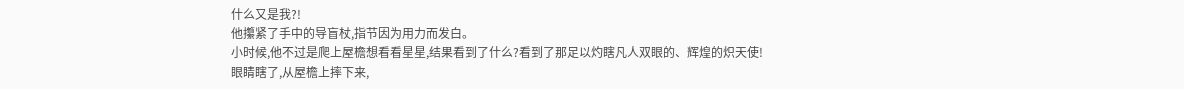什么又是我?!
他攥紧了手中的导盲杖,指节因为用力而发白。
小时候,他不过是爬上屋檐想看看星星,结果看到了什么?看到了那足以灼瞎凡人双眼的、辉煌的炽天使!
眼睛瞎了,从屋檐上摔下来,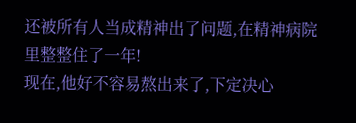还被所有人当成精神出了问题,在精神病院里整整住了一年!
现在,他好不容易熬出来了,下定决心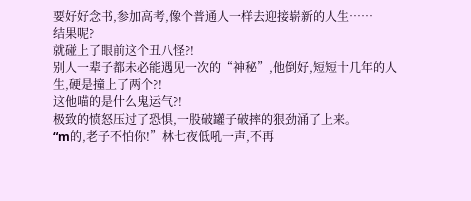要好好念书,参加高考,像个普通人一样去迎接崭新的人生……
结果呢?
就碰上了眼前这个丑八怪?!
别人一辈子都未必能遇见一次的“神秘”,他倒好,短短十几年的人生,硬是撞上了两个?!
这他喵的是什么鬼运气?!
极致的愤怒压过了恐惧,一股破罐子破摔的狠劲涌了上来。
“m的,老子不怕你!”林七夜低吼一声,不再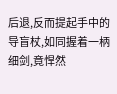后退,反而提起手中的导盲杖,如同握着一柄细剑,竟悍然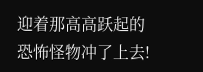迎着那高高跃起的恐怖怪物冲了上去!